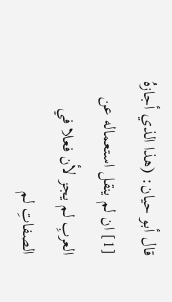قال أبو حيان: (هذا الذي أجازهُ [1] ان لم ينقل استعماله عن العربِ لم يجز لأن فعلا في الصفاتِ لم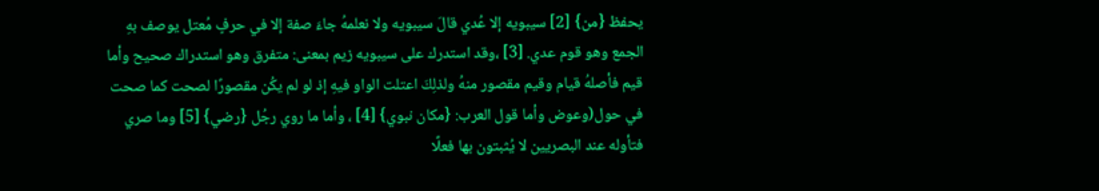يحفظ {من} [2] سيبويه إلا عُدي قالَ سيبويه ولا نعلمهُ جاءَ صفة إلا في حرفٍ مُعتل يوصف بهِ الجمع وهو قوم عدي. [3] ،وقد استدرك على سيبويه زيم بمعنى: متفرق وهو استدراك صحيح وأما قيم فأصلهُ قيام وقيم مقصور منهُ ولذلِكَ اعتلت الواو فيهِ إذ لو لم يكُن مقصورًا لصحت كما صحت في حول(وعوض وأما قول العرب: {مكان نبوي} [4] ، وأما ما روي رجُل {رضي} [5] وما صري فتأوله عند البصريين لا يُثبتون بها فعلًا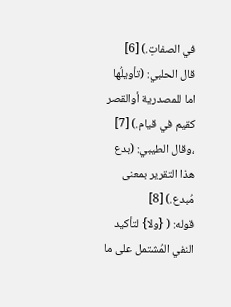في الصفاتِ.) [6]
قال الحلبي: (تأويلُها اما للمصدرية أوالقصر كقيم في قيام.) [7] ،وقال الطيبي: (بدع هذا التقرير بمعنى مُبدع.) [8]
قوله: ( {ولا} لتأكيد النفي المُشتمل على ما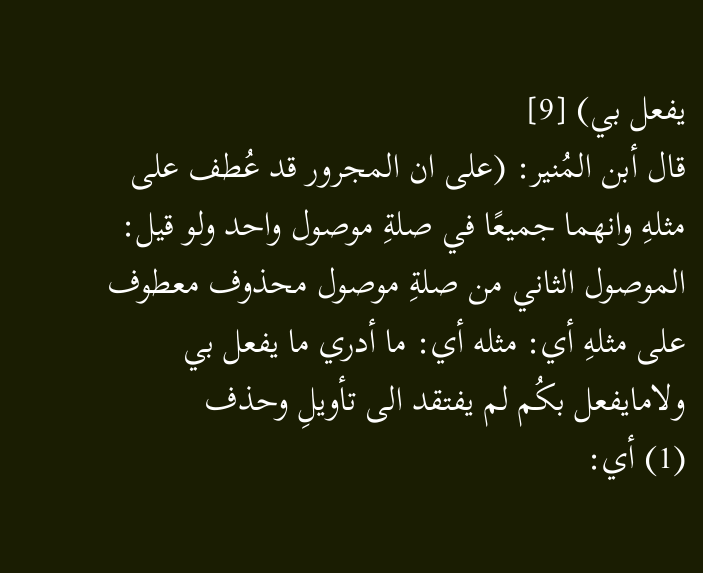يفعل بي) [9]
قال أبن المُنير: (على ان المجرور قد عُطف على مثلهِ وانهما جميعًا في صلةِ موصول واحد ولو قيل: الموصول الثاني من صلةِ موصول محذوف معطوف على مثلهِ أي: مثله أي: ما أدري ما يفعل بي ولامايفعل بكُم لم يفتقد الى تأويلِ وحذف
(1) أي: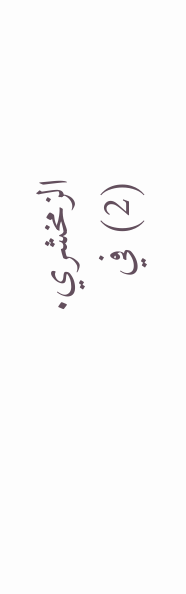الزمخشري.
(2) في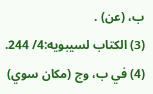ب، (عن) .
(3) الكتاب لسيبويه:4/ 244.
(4) في ب، وج (مكان سوي)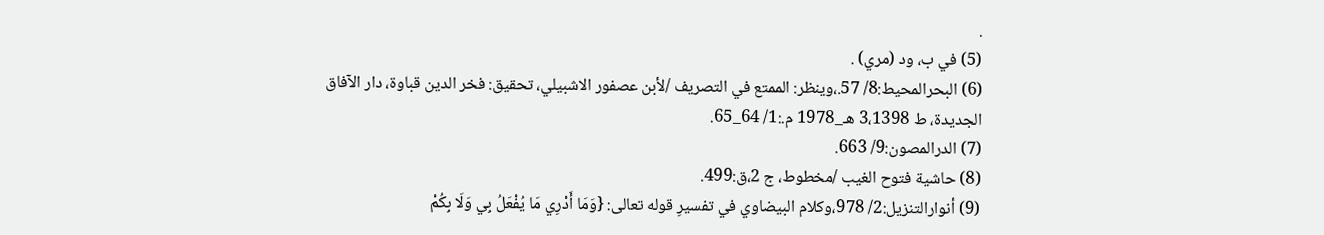.
(5) في ب، ود (مري) .
(6) البحرالمحيط:8/ 57.،وينظر: الممتع في التصريف /لأبن عصفور الاشبيلي، تحقيق: فخر الدين قباوة، دار الآفاق الجديدة، ط 3،1398 هـ_1978 م.:1/ 64_65.
(7) الدرالمصون:9/ 663.
(8) حاشية فتوح الغيب /مخطوط، ج 2،ق:499.
(9) أنوارالتنزيل:2/ 978،وكلام البيضاوي في تفسيرِ قوله تعالى: {وَمَا أَدْرِي مَا يُفْعَلُ بِي وَلَا بِكُمْ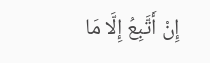إِنْ أَتَّبِعُ إِلَّا مَا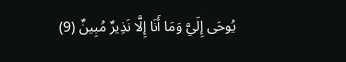يُوحَى إِلَيَّ وَمَا أَنَا إِلَّا نَذِيرٌ مُبِينٌ (9)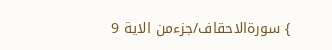} سورةالاحقاف/جزءمن الاية 9